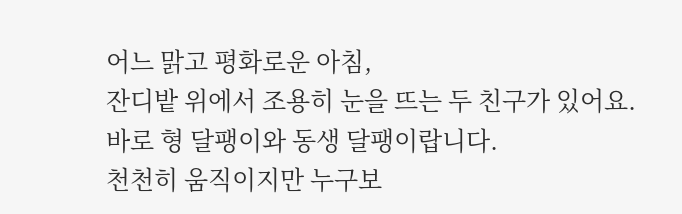어느 맑고 평화로운 아침,
잔디밭 위에서 조용히 눈을 뜨는 두 친구가 있어요.
바로 형 달팽이와 동생 달팽이랍니다.
천천히 움직이지만 누구보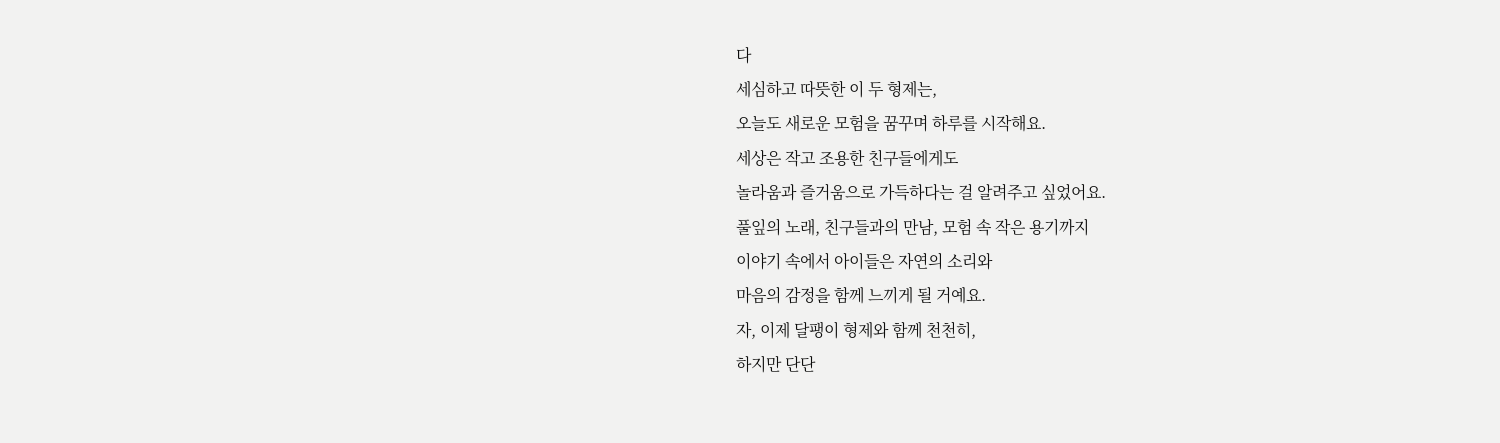다
세심하고 따뜻한 이 두 형제는,
오늘도 새로운 모험을 꿈꾸며 하루를 시작해요.
세상은 작고 조용한 친구들에게도
놀라움과 즐거움으로 가득하다는 걸 알려주고 싶었어요.
풀잎의 노래, 친구들과의 만남, 모험 속 작은 용기까지
이야기 속에서 아이들은 자연의 소리와
마음의 감정을 함께 느끼게 될 거예요.
자, 이제 달팽이 형제와 함께 천천히,
하지만 단단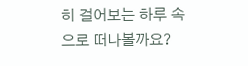히 걸어보는 하루 속으로 떠나볼까요?